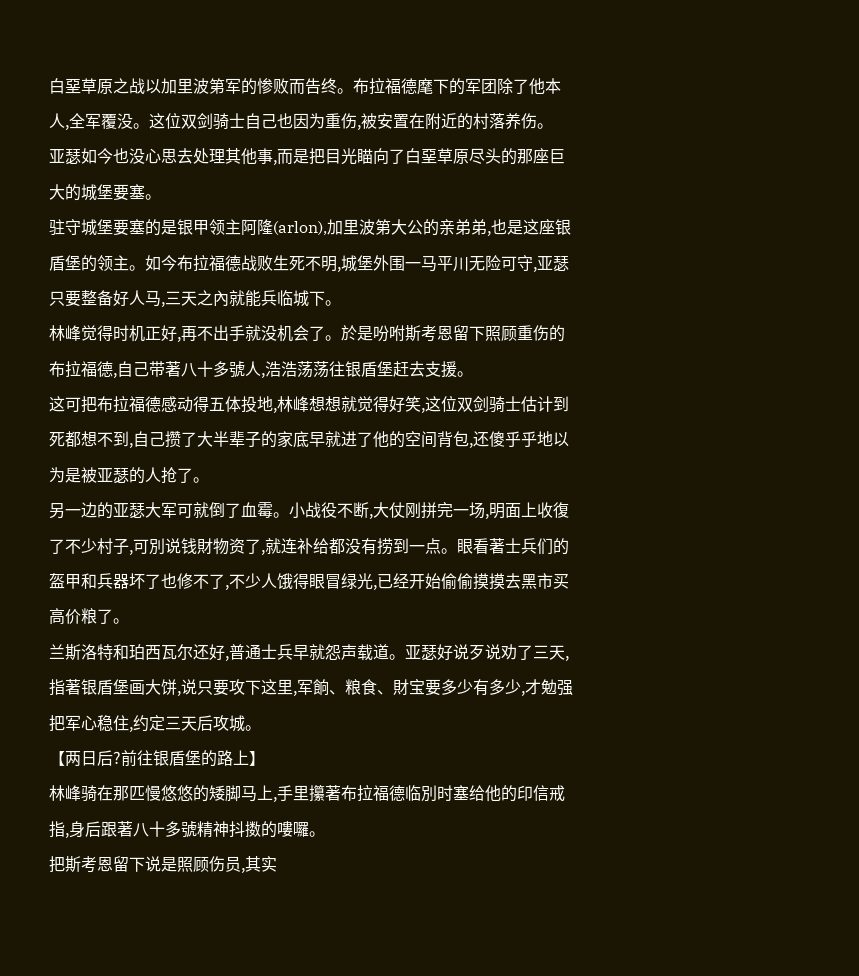白堊草原之战以加里波第军的惨败而告终。布拉福德麾下的军团除了他本人,全军覆没。这位双剑骑士自己也因为重伤,被安置在附近的村落养伤。
亚瑟如今也没心思去处理其他事,而是把目光瞄向了白堊草原尽头的那座巨大的城堡要塞。
驻守城堡要塞的是银甲领主阿隆(arlon),加里波第大公的亲弟弟,也是这座银盾堡的领主。如今布拉福德战败生死不明,城堡外围一马平川无险可守,亚瑟只要整备好人马,三天之內就能兵临城下。
林峰觉得时机正好,再不出手就没机会了。於是吩咐斯考恩留下照顾重伤的布拉福德,自己带著八十多號人,浩浩荡荡往银盾堡赶去支援。
这可把布拉福德感动得五体投地,林峰想想就觉得好笑,这位双剑骑士估计到死都想不到,自己攒了大半辈子的家底早就进了他的空间背包,还傻乎乎地以为是被亚瑟的人抢了。
另一边的亚瑟大军可就倒了血霉。小战役不断,大仗刚拼完一场,明面上收復了不少村子,可別说钱財物资了,就连补给都没有捞到一点。眼看著士兵们的盔甲和兵器坏了也修不了,不少人饿得眼冒绿光,已经开始偷偷摸摸去黑市买高价粮了。
兰斯洛特和珀西瓦尔还好,普通士兵早就怨声载道。亚瑟好说歹说劝了三天,指著银盾堡画大饼,说只要攻下这里,军餉、粮食、財宝要多少有多少,才勉强把军心稳住,约定三天后攻城。
【两日后?前往银盾堡的路上】
林峰骑在那匹慢悠悠的矮脚马上,手里攥著布拉福德临別时塞给他的印信戒指,身后跟著八十多號精神抖擞的嘍囉。
把斯考恩留下说是照顾伤员,其实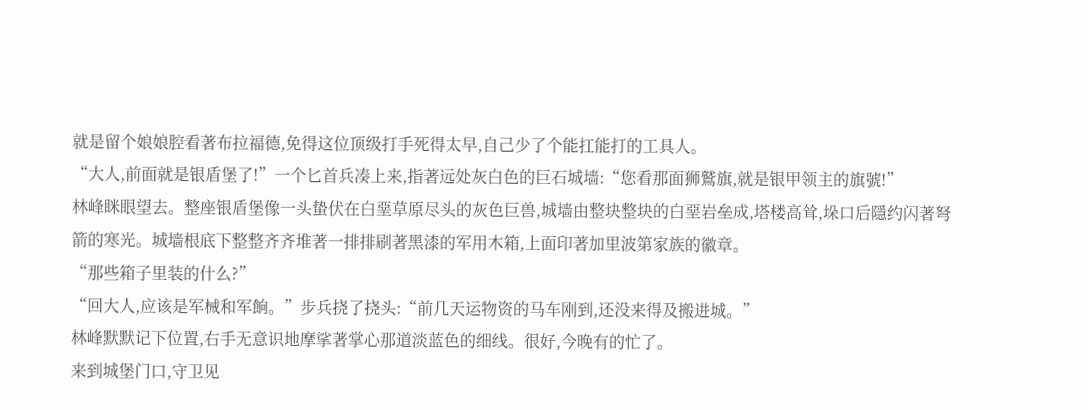就是留个娘娘腔看著布拉福德,免得这位顶级打手死得太早,自己少了个能扛能打的工具人。
“大人,前面就是银盾堡了!”一个匕首兵凑上来,指著远处灰白色的巨石城墙:“您看那面狮鷲旗,就是银甲领主的旗號!”
林峰眯眼望去。整座银盾堡像一头蛰伏在白堊草原尽头的灰色巨兽,城墙由整块整块的白堊岩垒成,塔楼高耸,垛口后隱约闪著弩箭的寒光。城墙根底下整整齐齐堆著一排排刷著黑漆的军用木箱,上面印著加里波第家族的徽章。
“那些箱子里装的什么?”
“回大人,应该是军械和军餉。”步兵挠了挠头:“前几天运物资的马车刚到,还没来得及搬进城。”
林峰默默记下位置,右手无意识地摩挲著掌心那道淡蓝色的细线。很好,今晚有的忙了。
来到城堡门口,守卫见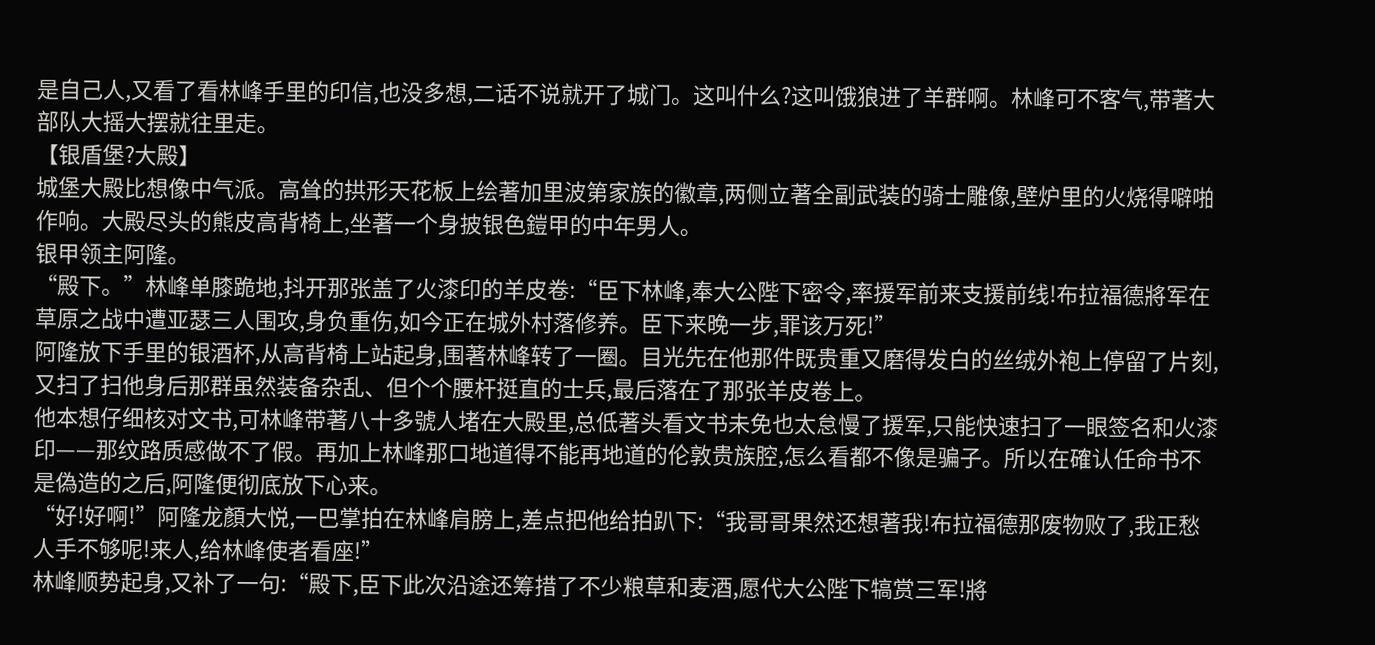是自己人,又看了看林峰手里的印信,也没多想,二话不说就开了城门。这叫什么?这叫饿狼进了羊群啊。林峰可不客气,带著大部队大摇大摆就往里走。
【银盾堡?大殿】
城堡大殿比想像中气派。高耸的拱形天花板上绘著加里波第家族的徽章,两侧立著全副武装的骑士雕像,壁炉里的火烧得噼啪作响。大殿尽头的熊皮高背椅上,坐著一个身披银色鎧甲的中年男人。
银甲领主阿隆。
“殿下。”林峰单膝跪地,抖开那张盖了火漆印的羊皮卷:“臣下林峰,奉大公陛下密令,率援军前来支援前线!布拉福德將军在草原之战中遭亚瑟三人围攻,身负重伤,如今正在城外村落修养。臣下来晚一步,罪该万死!”
阿隆放下手里的银酒杯,从高背椅上站起身,围著林峰转了一圈。目光先在他那件既贵重又磨得发白的丝绒外袍上停留了片刻,又扫了扫他身后那群虽然装备杂乱、但个个腰杆挺直的士兵,最后落在了那张羊皮卷上。
他本想仔细核对文书,可林峰带著八十多號人堵在大殿里,总低著头看文书未免也太怠慢了援军,只能快速扫了一眼签名和火漆印——那纹路质感做不了假。再加上林峰那口地道得不能再地道的伦敦贵族腔,怎么看都不像是骗子。所以在確认任命书不是偽造的之后,阿隆便彻底放下心来。
“好!好啊!”阿隆龙顏大悦,一巴掌拍在林峰肩膀上,差点把他给拍趴下:“我哥哥果然还想著我!布拉福德那废物败了,我正愁人手不够呢!来人,给林峰使者看座!”
林峰顺势起身,又补了一句:“殿下,臣下此次沿途还筹措了不少粮草和麦酒,愿代大公陛下犒赏三军!將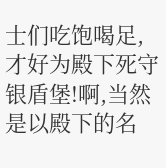士们吃饱喝足,才好为殿下死守银盾堡!啊,当然是以殿下的名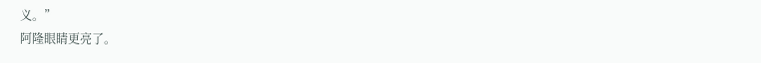义。”
阿隆眼睛更亮了。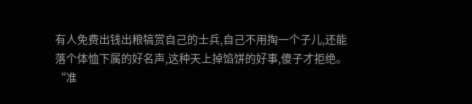有人免费出钱出粮犒赏自己的士兵,自己不用掏一个子儿,还能落个体恤下属的好名声,这种天上掉馅饼的好事,傻子才拒绝。
“准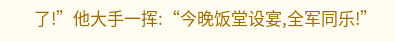了!”他大手一挥:“今晚饭堂设宴,全军同乐!”